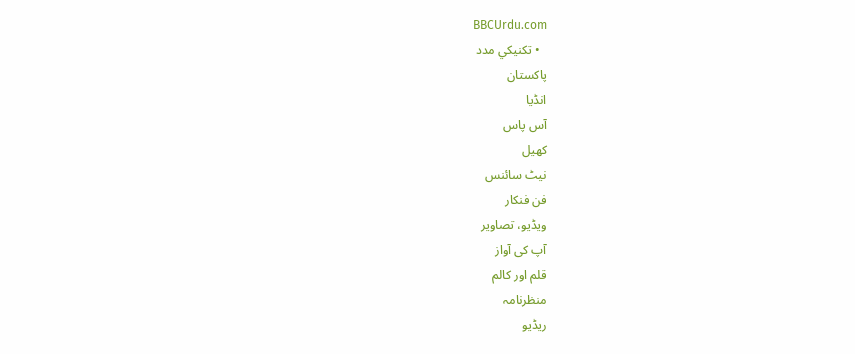BBCUrdu.com
  • تکنيکي مدد
پاکستان
انڈیا
آس پاس
کھیل
نیٹ سائنس
فن فنکار
ویڈیو، تصاویر
آپ کی آواز
قلم اور کالم
منظرنامہ
ریڈیو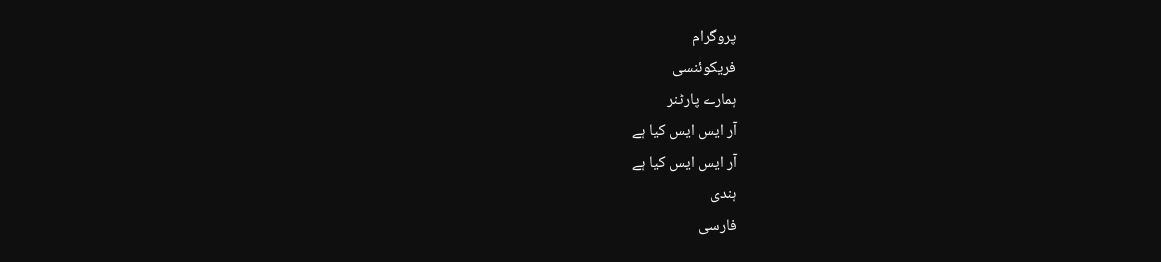پروگرام
فریکوئنسی
ہمارے پارٹنر
آر ایس ایس کیا ہے
آر ایس ایس کیا ہے
ہندی
فارسی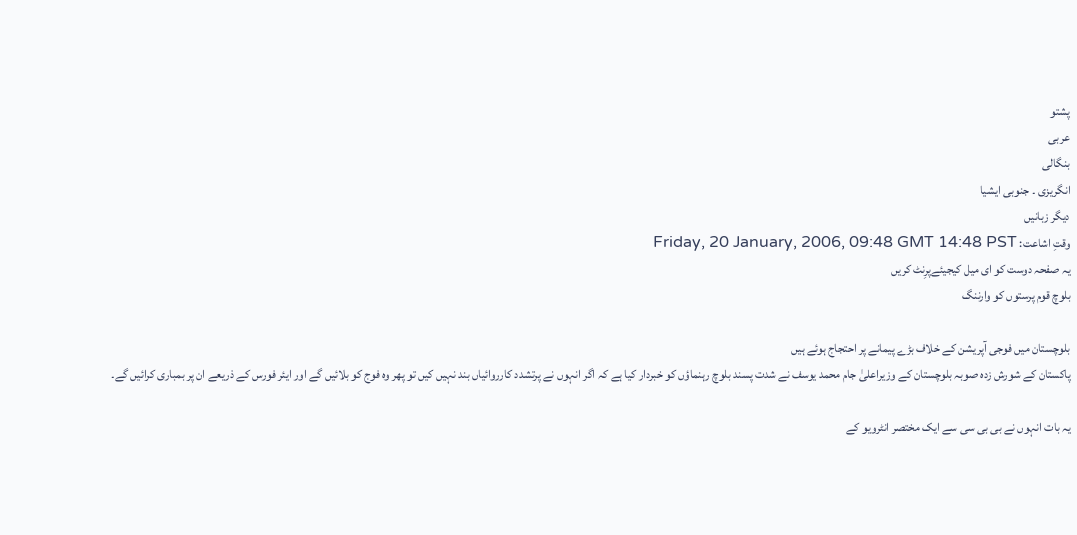پشتو
عربی
بنگالی
انگریزی ۔ جنوبی ایشیا
دیگر زبانیں
وقتِ اشاعت: Friday, 20 January, 2006, 09:48 GMT 14:48 PST
یہ صفحہ دوست کو ای میل کیجیئےپرِنٹ کریں
بلوچ قوم پرستوں کو وارننگ

بلوچستان میں فوجی آپریشن کے خلاف بڑے پیمانے پر احتجاج ہوئے ہیں
پاکستان کے شورش زدہ صوبہ بلوچستان کے وزیراعلیٰ جام محمد یوسف نے شدت پسند بلوچ رہنماؤں کو خبردار کیا ہے کہ اگر انہوں نے پرتشدد کارروائیاں بند نہیں کیں تو پھر وہ فوج کو بلائیں گے اور ایئر فورس کے ذریعے ان پر بمباری کرائیں گے۔

یہ بات انہوں نے بی بی سی سے ایک مختصر انٹرویو کے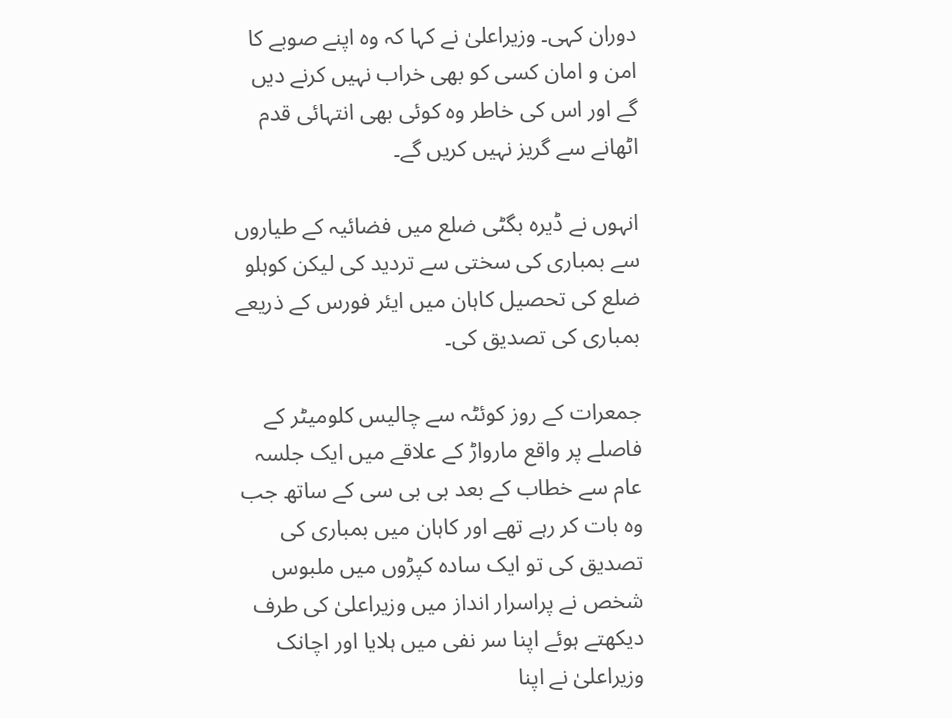دوران کہی۔ وزیراعلیٰ نے کہا کہ وہ اپنے صوبے کا امن و امان کسی کو بھی خراب نہیں کرنے دیں گے اور اس کی خاطر وہ کوئی بھی انتہائی قدم اٹھانے سے گریز نہیں کریں گے۔

انہوں نے ڈیرہ بگٹی ضلع میں فضائیہ کے طیاروں سے بمباری کی سختی سے تردید کی لیکن کوہلو ضلع کی تحصیل کاہان میں ایئر فورس کے ذریعے بمباری کی تصدیق کی۔

جمعرات کے روز کوئٹہ سے چالیس کلومیٹر کے فاصلے پر واقع مارواڑ کے علاقے میں ایک جلسہ عام سے خطاب کے بعد بی بی سی کے ساتھ جب وہ بات کر رہے تھے اور کاہان میں بمباری کی تصدیق کی تو ایک سادہ کپڑوں میں ملبوس شخص نے پراسرار انداز میں وزیراعلیٰ کی طرف دیکھتے ہوئے اپنا سر نفی میں ہلایا اور اچانک وزیراعلیٰ نے اپنا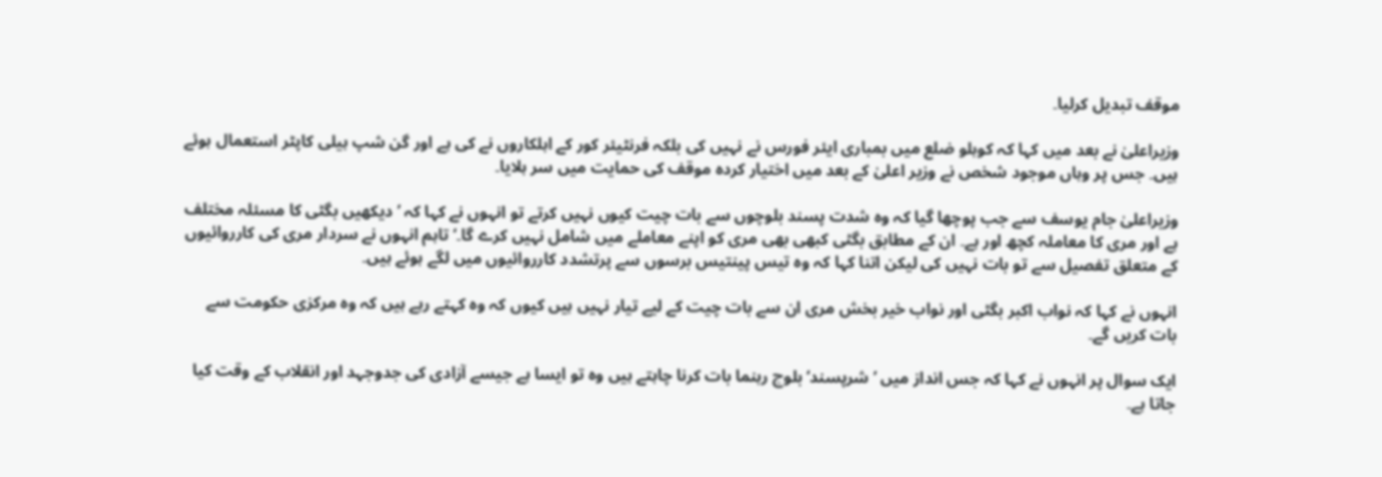موقف تبدیل کرلیا۔

وزیراعلیٰ نے بعد میں کہا کہ کوہلو ضلع میں بمباری ایئر فورس نے نہیں کی بلکہ فرنٹیئر کور کے اہلکاروں نے کی ہے اور گن شپ ہیلی کاپٹر استعمال ہوئے ہیں۔ جس پر وہاں موجود شخص نے وزیر اعلیٰ کے بعد میں اختیار کردہ موقف کی حمایت میں سر ہلایا۔

وزیراعلیٰ جام یوسف سے جب پوچھا گیا کہ وہ شدت پسند بلوچوں سے بات چیت کیوں نہیں کرتے تو انہوں نے کہا کہ ’دیکھیں بگٹی کا مسئلہ مختلف ہے اور مری کا معاملہ کچھ اور ہے۔ ان کے مطابق بگٹی کبھی بھی مری کو اپنے معاملے میں شامل نہیں کرے گا۔‘ تاہم انہوں نے سردار مری کی کارروائیوں کے متعلق تفصیل سے تو بات نہیں کی لیکن اتنا کہا کہ وہ تیس پینتیس برسوں سے پرتشدد کارروائیوں میں لگے ہوئے ہیں۔

انہوں نے کہا کہ نواب اکبر بگٹی اور نواب خیر بخش مری ان سے بات چیت کے لیے تیار نہیں ہیں کیوں کہ وہ کہتے رہے ہیں کہ وہ مرکزی حکومت سے بات کریں گے۔

ایک سوال پر انہوں نے کہا کہ جس انداز میں ’شرپسند‘ بلوچ رہنما بات کرنا چاہتے ہیں وہ تو ایسا ہے جیسے آزادی کی جدوجہد اور انقلاب کے وقت کیا جاتا ہے۔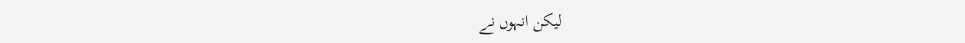لیکن انہوں نے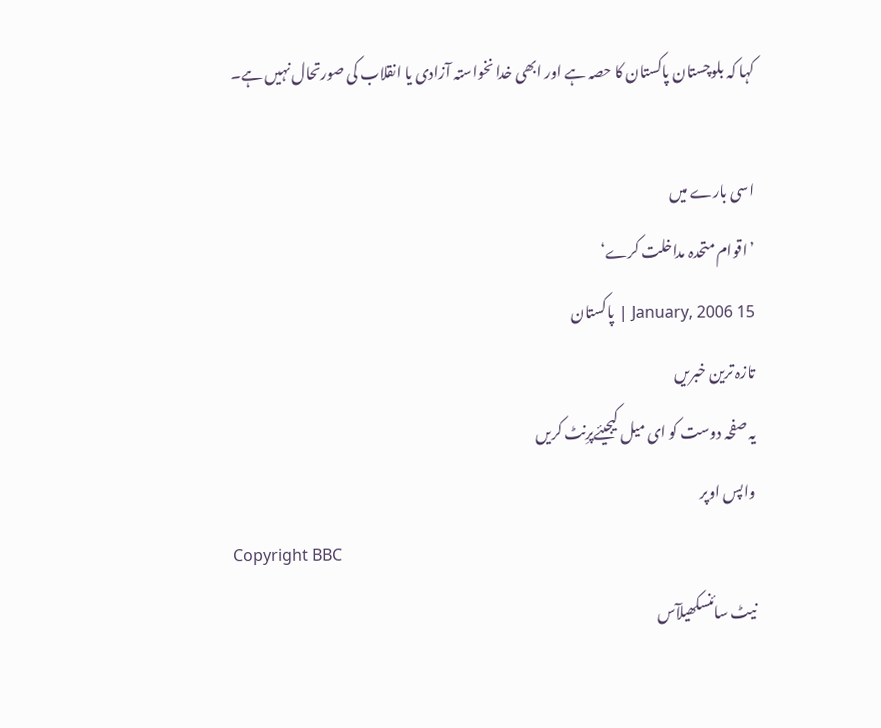کہا کہ بلوچستان پاکستان کا حصہ ہے اور ابھی خدا نخواستہ آزادی یا انقلاب کی صورتحال نہیں ہے۔

اسی بارے میں
’اقوام متحدہ مداخلت کرے‘
15 January, 2006 | پاکستان
تازہ ترین خبریں
یہ صفحہ دوست کو ای میل کیجیئےپرِنٹ کریں
واپس اوپر
Copyright BBC
نیٹ سائنسکھیلآس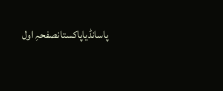پاسانڈیاپاکستانصفحہِ اول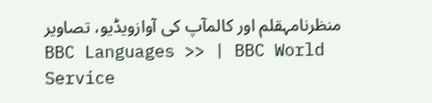منظرنامہقلم اور کالمآپ کی آوازویڈیو، تصاویر
BBC Languages >> | BBC World Service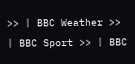>> | BBC Weather >> | BBC Sport >> | BBC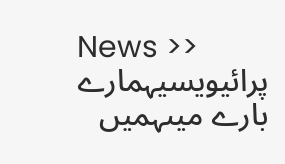News >>
پرائیویسیہمارے بارے میںہمیں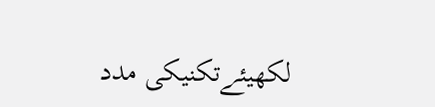لکھیئےتکنیکی مدد